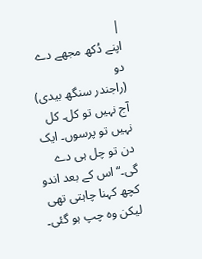|
اپنے دُکھ مجھے دے دو
(راجندر سنگھ بیدی)
آج نہیں تو کل۔ کل نہیں تو پرسوں۔ ایک
دن تو چل ہی دے گی۔“ اس کے بعد اندو کچھ کہنا چاہتی تھی لیکن وہ چپ ہو گئی۔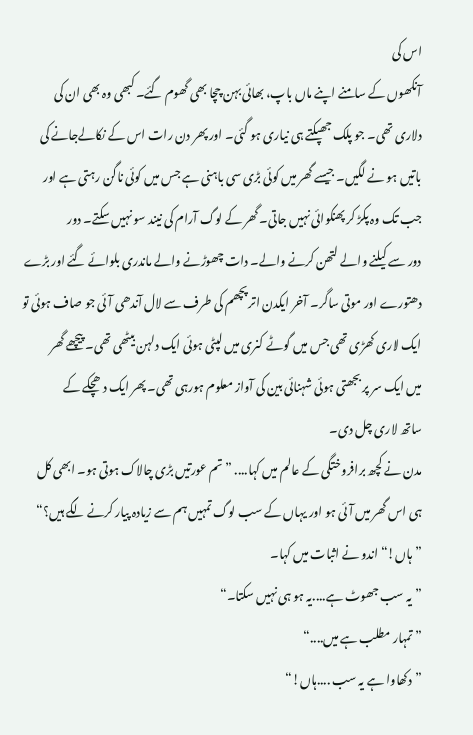اس کی
آنکھوں کے سامنے اپنے ماں باپ، بھائی بہن چچا بھی گھوم گئے۔ کبھی وہ بھی ان کی
دلاری تھی۔ جو پلک جھپکتے ہی نیاری ہو گئی۔ اور پھر دن رات اس کے نکالےجانے کی
باتیں ہو نے لگیں۔ جیسے گھر میں کوئی بڑی سی باہنی ہے جس میں کوئی ناگن رہتی ہے اور
جب تک وہ پکڑ کر پھنکوائی نہیں جاتی۔ گھر کے لوگ آرام کی نیند سو نہیں سکتے۔ دور
دور سے کیلنے والے لتھن کرنے والے۔ دات چھوڑنے والے ماندری بلوائے گئے اور بڑے
دھتورے اور موتی ساگر۔ آخر ایکدن اتر پچھم کی طرف سے لال آندھی آئی جو صاف ہوئی تو
ایک لاری کھڑی تھی جس میں گوٹے کنری میں لپٹی ہوئی ایک دلہن بیٹھی تھی۔ پیچھے گھر
میں ایک سر پر بجھتی ہوئی شہنائی بین کی آواز معلوم ہورہی تھی۔ پھر ایک دھچکے کے
ساتھ لاری چل دی۔
مدن نے کچھ برافروختگی کے عالم میں کہا.... ” تم عورتیں بڑی چالاک ہوتی ہو۔ ابھی کل
ہی اس گھر میں آئی ہو اور یہاں کے سب لوگ تمہیں ہم سے زیادہ پیار کرنے لگے ہیں؟“
”ہاں!“ اندو نے اثبات میں کہا۔
”یہ سب جھوٹ ہے....یہ ہو ہی نہیں سکتا۔“
”تمہار مطلب ہے میں....“
”دکھاوا ہے یہ سب ....ہاں!“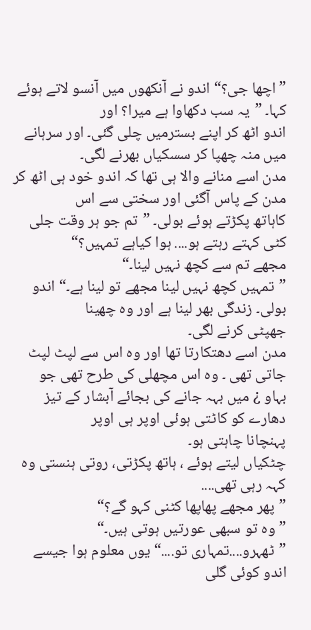”اچھا جی؟“ اندو نے آنکھوں میں آنسو لاتے ہوئے کہا۔ ”یہ سب دکھاوا ہے میرا؟ اور
اندو اٹھ کر اپنے بسترمیں چلی گئی۔ اور سرہانے میں منہ چھپا کر سسکیاں بھرنے لگی۔
مدن اسے منانے والا ہی تھا کہ اندو خود ہی اٹھ کر مدن کے پاس آگئی اور سختی سے اس
کاہاتھ پکڑتے ہوئے بولی۔ ”تم جو ہر وقت جلی کٹی کہتے رہتے ہو.... ہوا کیاہے تمہیں؟“
مجھے تم سے کچھ نہیں لینا۔“
”تمہیں کچھ نہیں لینا مجھے تو لینا ہے۔“ اندو بولی۔ زندگی بھر لینا ہے اور وہ چھینا
جھپٹی کرنے لگی۔
مدن اسے دھتکارتا تھا اور وہ اس سے لپٹ لپٹ جاتی تھی ۔ وہ اس مچھلی کی طرح تھی جو
بہاو ¿ میں بہہ جانے کی بجائے آبشار کے تیز دھارے کو کاٹتی ہوئی اوپر ہی اوپر
پہنچانا چاہتی ہو۔
چٹکیاں لیتے ہوئے ، ہاتھ پکڑتی، روتی ہنستی وہ کہہ رہی تھی....
”پھر مجھے پھاپھا کٹنی کہو گے؟“
”وہ تو سبھی عورتیں ہوتی ہیں۔“
”ٹھہرو....تمہاری تو....“ یوں معلوم ہوا جیسے اندو کوئی گلی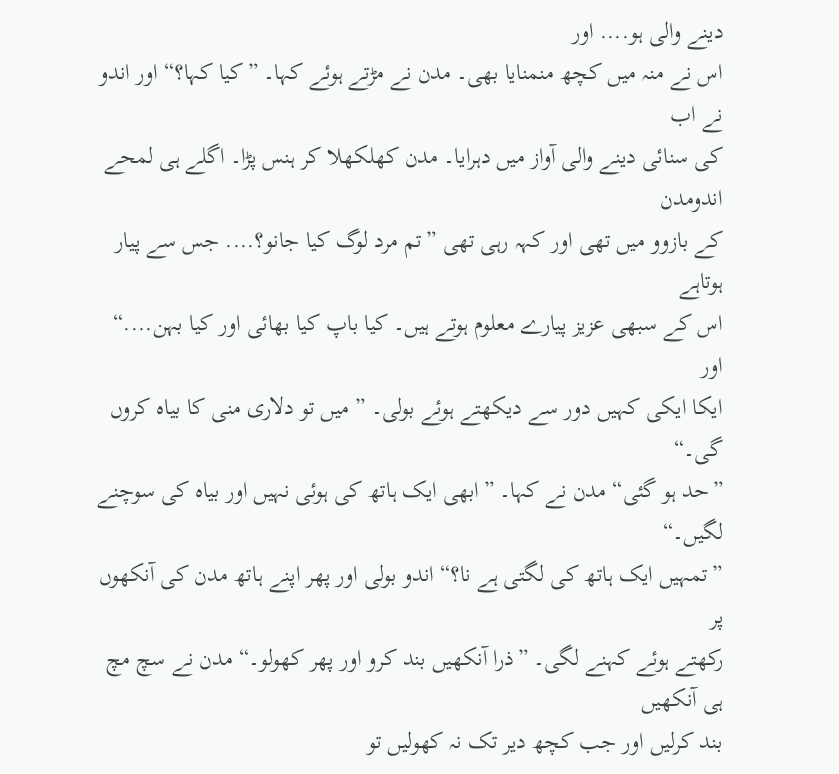دینے والی ہو.... اور
اس نے منہ میں کچھ منمنایا بھی۔ مدن نے مڑتے ہوئے کہا۔ ”کیا کہا؟“ اور اندو نے اب
کی سنائی دینے والی آواز میں دہرایا۔ مدن کھلکھلا کر ہنس پڑا۔ اگلے ہی لمحے اندومدن
کے بازوو میں تھی اور کہہ رہی تھی ”تم مرد لوگ کیا جانو؟.... جس سے پیار ہوتاہے
اس کے سبھی عزیز پیارے معلوم ہوتے ہیں۔ کیا باپ کیا بھائی اور کیا بہن....“ اور
ایکا ایکی کہیں دور سے دیکھتے ہوئے بولی۔ ” میں تو دلاری منی کا بیاہ کروں گی۔“
”حد ہو گئی“ مدن نے کہا۔ ”ابھی ایک ہاتھ کی ہوئی نہیں اور بیاہ کی سوچنے لگیں۔“
”تمہیں ایک ہاتھ کی لگتی ہے نا؟“ اندو بولی اور پھر اپنے ہاتھ مدن کی آنکھوں پر
رکھتے ہوئے کہنے لگی۔ ”ذرا آنکھیں بند کرو اور پھر کھولو۔“ مدن نے سچ مچ ہی آنکھیں
بند کرلیں اور جب کچھ دیر تک نہ کھولیں تو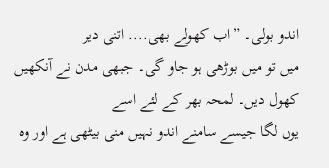اندو بولی۔ ”اب کھولے بھی.... اتنی دیر
میں تو میں بوڑھی ہو جاو گی۔ جبھی مدن نے آنکھیں کھول دیں۔ لمحہ بھر کے لئے اسے
یوں لگا جیسے سامنے اندو نہیں منی بیٹھی ہے اور وہ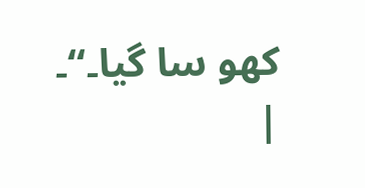کھو سا گیا۔“۔
|